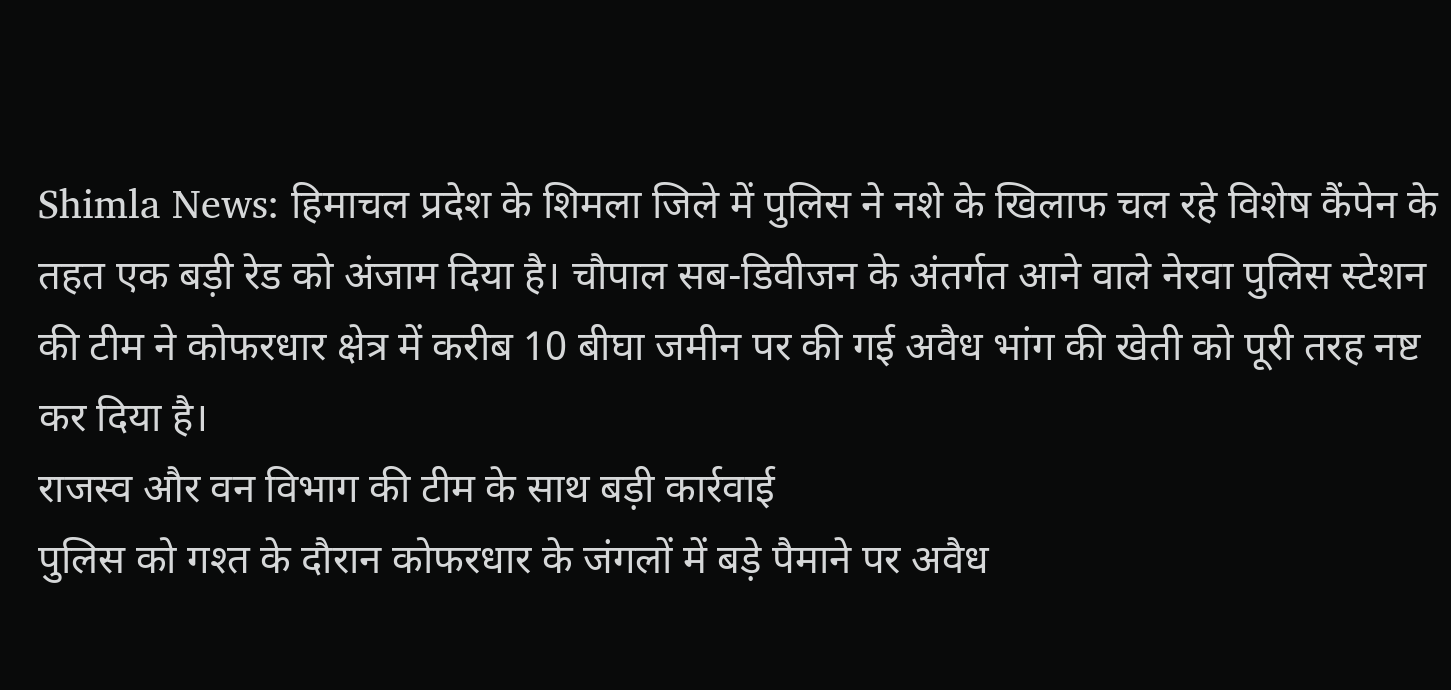Shimla News: हिमाचल प्रदेश के शिमला जिले में पुलिस ने नशे के खिलाफ चल रहे विशेष कैंपेन के तहत एक बड़ी रेड को अंजाम दिया है। चौपाल सब-डिवीजन के अंतर्गत आने वाले नेरवा पुलिस स्टेशन की टीम ने कोफरधार क्षेत्र में करीब 10 बीघा जमीन पर की गई अवैध भांग की खेती को पूरी तरह नष्ट कर दिया है।
राजस्व और वन विभाग की टीम के साथ बड़ी कार्रवाई
पुलिस को गश्त के दौरान कोफरधार के जंगलों में बड़े पैमाने पर अवैध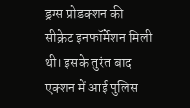ड्रग्स प्रोडक्शन की सीक्रेट इनफॉर्मेशन मिली थी। इसके तुरंत बाद एक्शन में आई पुलिस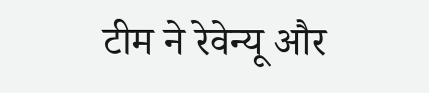टीम ने रेवेन्यू और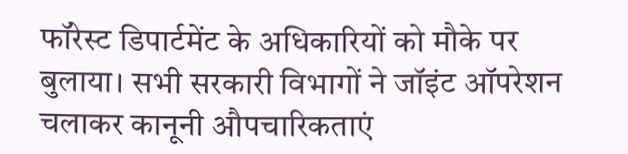फॉरेस्ट डिपार्टमेंट के अधिकारियों को मौके पर बुलाया। सभी सरकारी विभागों ने जॉइंट ऑपरेशन चलाकर कानूनी औपचारिकताएं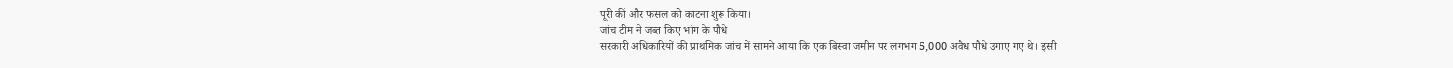पूरी कीं और फसल को काटना शुरू किया।
जांच टीम ने जब्त किए भांग के पौधे
सरकारी अधिकारियों की प्राथमिक जांच में सामने आया कि एक बिस्वा जमीन पर लगभग 5,000 अवैध पौधे उगाए गए थे। इसी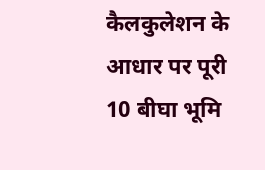कैलकुलेशन के आधार पर पूरी 10 बीघा भूमि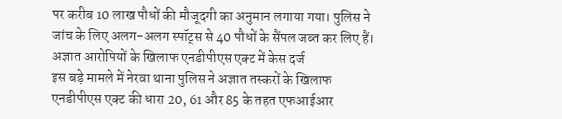पर करीब 10 लाख पौधों की मौजूदगी का अनुमान लगाया गया। पुलिस ने जांच के लिए अलग-अलग स्पॉट्स से 40 पौधों के सैंपल जब्त कर लिए हैं।
अज्ञात आरोपियों के खिलाफ एनडीपीएस एक्ट में केस दर्ज
इस बड़े मामले में नेरवा थाना पुलिस ने अज्ञात तस्करों के खिलाफ एनडीपीएस एक्ट की धारा 20, 61 और 85 के तहत एफआईआर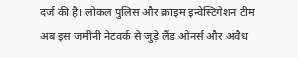दर्ज की है। लोकल पुलिस और क्राइम इन्वेस्टिगेशन टीम अब इस जमीनी नेटवर्क से जुड़े लैंड ओनर्स और अवैध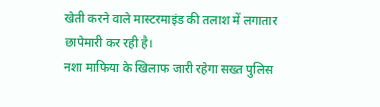खेती करने वाले मास्टरमाइंड की तलाश में लगातार छापेमारी कर रही है।
नशा माफिया के खिलाफ जारी रहेगा सख्त पुलिस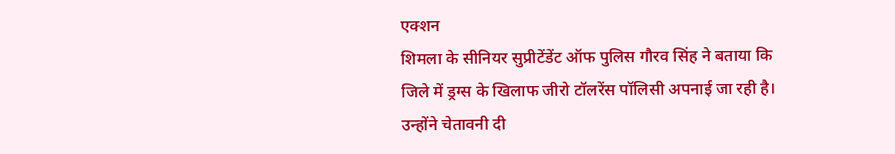एक्शन
शिमला के सीनियर सुप्रीटेंडेंट ऑफ पुलिस गौरव सिंह ने बताया कि जिले में ड्रग्स के खिलाफ जीरो टॉलरेंस पॉलिसी अपनाई जा रही है। उन्होंने चेतावनी दी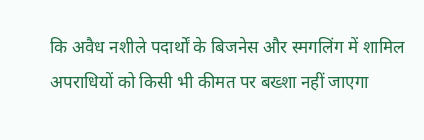कि अवैध नशीले पदार्थों के बिजनेस और स्मगलिंग में शामिल अपराधियों को किसी भी कीमत पर बख्शा नहीं जाएगा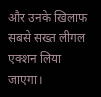और उनके खिलाफ सबसे सख्त लीगल एक्शन लिया जाएगा।